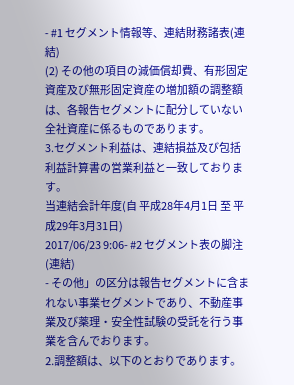- #1 セグメント情報等、連結財務諸表(連結)
(2) その他の項目の減価償却費、有形固定資産及び無形固定資産の増加額の調整額は、各報告セグメントに配分していない全社資産に係るものであります。
3.セグメント利益は、連結損益及び包括利益計算書の営業利益と一致しております。
当連結会計年度(自 平成28年4月1日 至 平成29年3月31日)
2017/06/23 9:06- #2 セグメント表の脚注(連結)
- その他」の区分は報告セグメントに含まれない事業セグメントであり、不動産事業及び薬理・安全性試験の受託を行う事業を含んでおります。
2.調整額は、以下のとおりであります。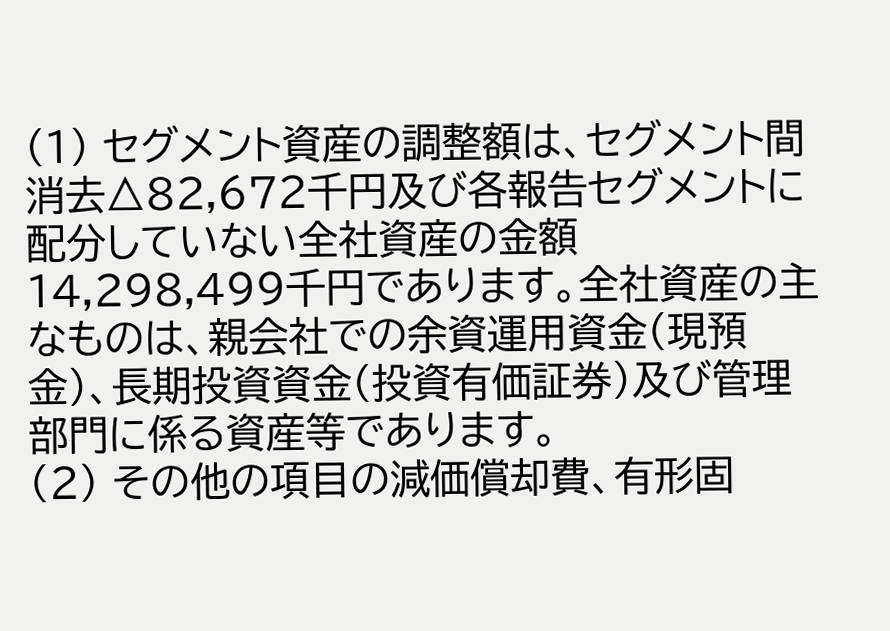(1) セグメント資産の調整額は、セグメント間消去△82,672千円及び各報告セグメントに配分していない全社資産の金額14,298,499千円であります。全社資産の主なものは、親会社での余資運用資金(現預金)、長期投資資金(投資有価証券)及び管理部門に係る資産等であります。
(2) その他の項目の減価償却費、有形固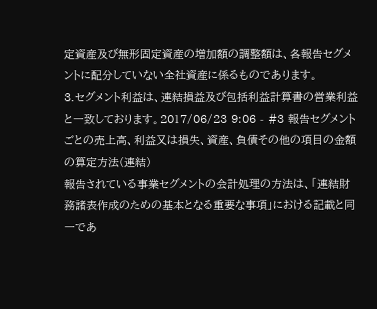定資産及び無形固定資産の増加額の調整額は、各報告セグメントに配分していない全社資産に係るものであります。
3.セグメント利益は、連結損益及び包括利益計算書の営業利益と一致しております。2017/06/23 9:06 - #3 報告セグメントごとの売上高、利益又は損失、資産、負債その他の項目の金額の算定方法(連結)
報告されている事業セグメントの会計処理の方法は、「連結財務諸表作成のための基本となる重要な事項」における記載と同一であ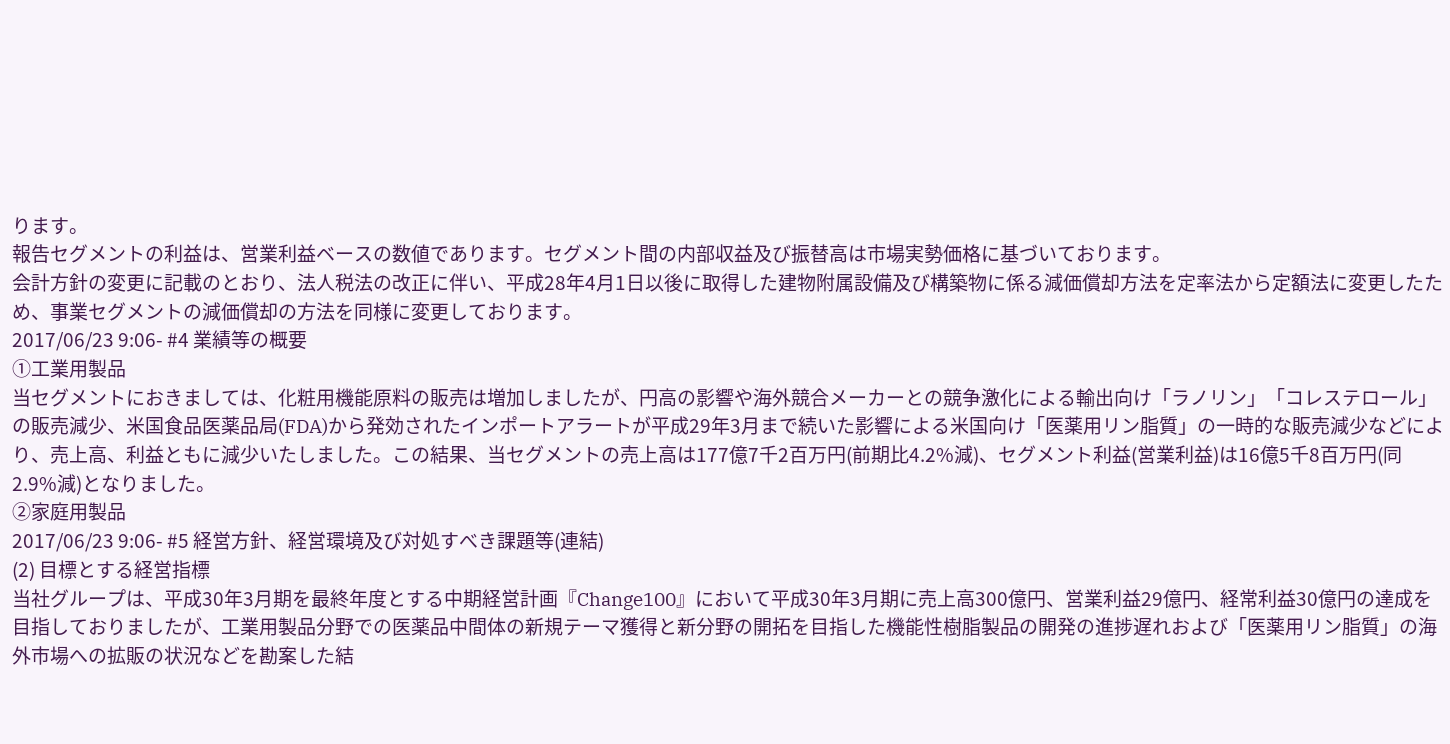ります。
報告セグメントの利益は、営業利益ベースの数値であります。セグメント間の内部収益及び振替高は市場実勢価格に基づいております。
会計方針の変更に記載のとおり、法人税法の改正に伴い、平成28年4月1日以後に取得した建物附属設備及び構築物に係る減価償却方法を定率法から定額法に変更したため、事業セグメントの減価償却の方法を同様に変更しております。
2017/06/23 9:06- #4 業績等の概要
①工業用製品
当セグメントにおきましては、化粧用機能原料の販売は増加しましたが、円高の影響や海外競合メーカーとの競争激化による輸出向け「ラノリン」「コレステロール」の販売減少、米国食品医薬品局(FDA)から発効されたインポートアラートが平成29年3月まで続いた影響による米国向け「医薬用リン脂質」の一時的な販売減少などにより、売上高、利益ともに減少いたしました。この結果、当セグメントの売上高は177億7千2百万円(前期比4.2%減)、セグメント利益(営業利益)は16億5千8百万円(同2.9%減)となりました。
②家庭用製品
2017/06/23 9:06- #5 経営方針、経営環境及び対処すべき課題等(連結)
(2) 目標とする経営指標
当社グループは、平成30年3月期を最終年度とする中期経営計画『Change100』において平成30年3月期に売上高300億円、営業利益29億円、経常利益30億円の達成を目指しておりましたが、工業用製品分野での医薬品中間体の新規テーマ獲得と新分野の開拓を目指した機能性樹脂製品の開発の進捗遅れおよび「医薬用リン脂質」の海外市場への拡販の状況などを勘案した結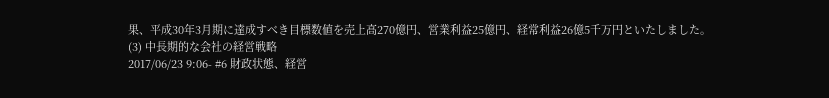果、平成30年3月期に達成すべき目標数値を売上高270億円、営業利益25億円、経常利益26億5千万円といたしました。
(3) 中長期的な会社の経営戦略
2017/06/23 9:06- #6 財政状態、経営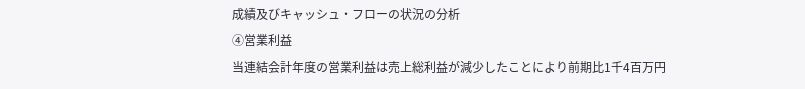成績及びキャッシュ・フローの状況の分析
④営業利益
当連結会計年度の営業利益は売上総利益が減少したことにより前期比1千4百万円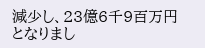減少し、23億6千9百万円となりまし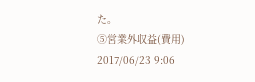た。
⑤営業外収益(費用)
2017/06/23 9:06